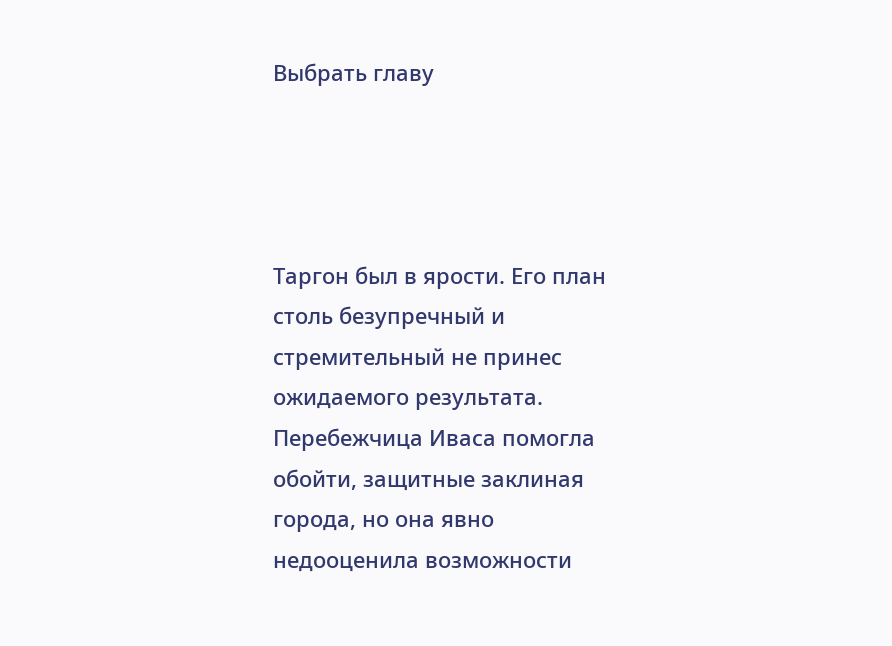Выбрать главу




Таргон был в ярости. Его план столь безупречный и стремительный не принес ожидаемого результата. Перебежчица Иваса помогла обойти, защитные заклиная города, но она явно недооценила возможности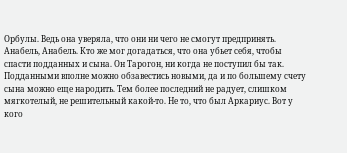Орбулы. Ведь она уверяла, что они ни чего не смогут предпринять.  Анабель, Анабель. Кто же мог догадаться, что она убьет себя, чтобы спасти подданных и сына. Он Тарогон, ни когда не поступил бы так. Подданными вполне можно обзавестись новыми, да и по большему счету сына можно еще народить. Тем более последний не радует, слишком мягкотелый, не решительный какой-то. Не то, что был Аркариус. Вот у кого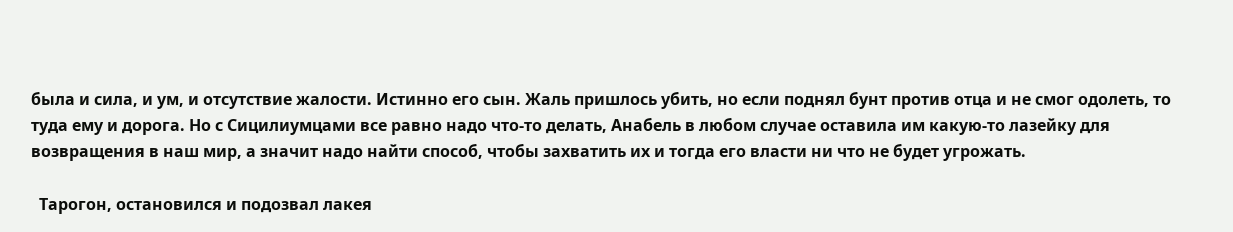была и сила, и ум, и отсутствие жалости. Истинно его сын. Жаль пришлось убить, но если поднял бунт против отца и не смог одолеть, то туда ему и дорога. Но с Сицилиумцами все равно надо что-то делать, Анабель в любом случае оставила им какую-то лазейку для возвращения в наш мир, а значит надо найти способ, чтобы захватить их и тогда его власти ни что не будет угрожать.

  Тарогон, остановился и подозвал лакея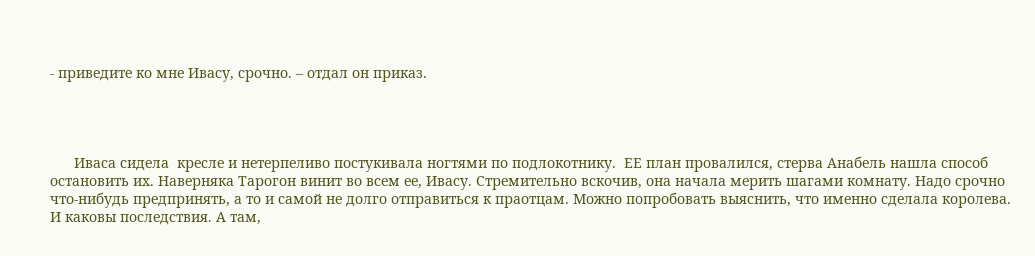- приведите ко мне Ивасу, срочно. – отдал он приказ.




      Иваса сидела  кресле и нетерпеливо постукивала ногтями по подлокотнику.  ЕЕ план провалился, стерва Анабель нашла способ остановить их. Наверняка Тарогон винит во всем ее, Ивасу. Стремительно вскочив, она начала мерить шагами комнату. Надо срочно что-нибудь предпринять, а то и самой не долго отправиться к праотцам. Можно попробовать выяснить, что именно сделала королева.  И каковы последствия. А там,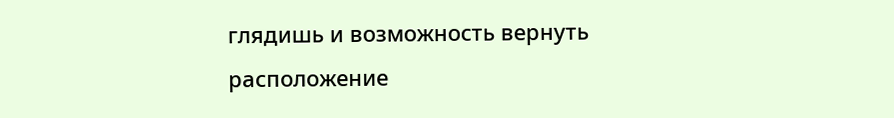глядишь и возможность вернуть расположение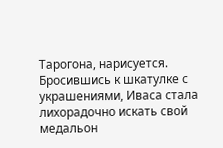Тарогона, нарисуется. Бросившись к шкатулке с украшениями, Иваса стала лихорадочно искать свой медальон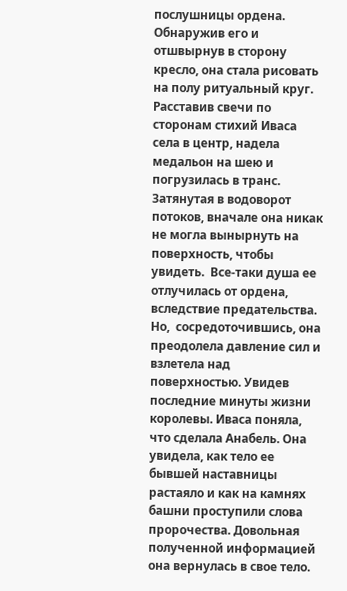послушницы ордена. Обнаружив его и отшвырнув в сторону кресло, она стала рисовать на полу ритуальный круг. Расставив свечи по сторонам стихий Иваса села в центр, надела медальон на шею и погрузилась в транс. Затянутая в водоворот потоков, вначале она никак не могла вынырнуть на поверхность, чтобы увидеть.  Все-таки душа ее отлучилась от ордена, вследствие предательства. Но,  сосредоточившись, она преодолела давление сил и взлетела над поверхностью. Увидев последние минуты жизни королевы. Иваса поняла, что сделала Анабель. Она увидела, как тело ее бывшей наставницы растаяло и как на камнях башни проступили слова пророчества. Довольная полученной информацией она вернулась в свое тело.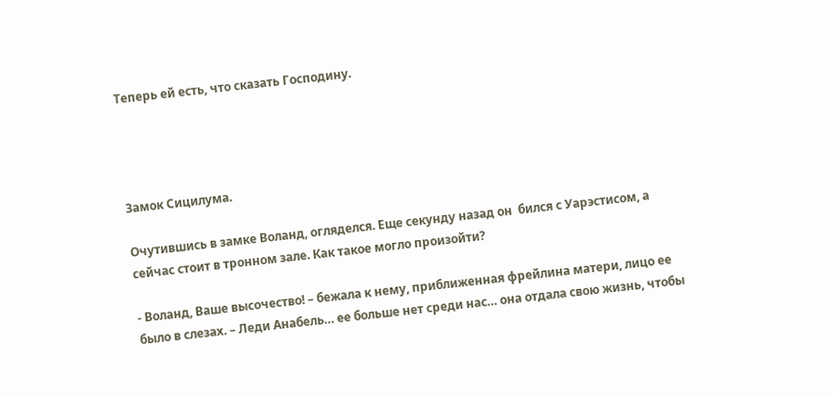Теперь ей есть, что сказать Господину.




Замок Сицилума.

Очутившись в замке Воланд, огляделся. Еще секунду назад он  бился с Уарэстисом, а сейчас стоит в тронном зале. Как такое могло произойти?

- Воланд, Ваше высочество! – бежала к нему, приближенная фрейлина матери, лицо ее было в слезах. – Леди Анабель… ее больше нет среди нас… она отдала свою жизнь, чтобы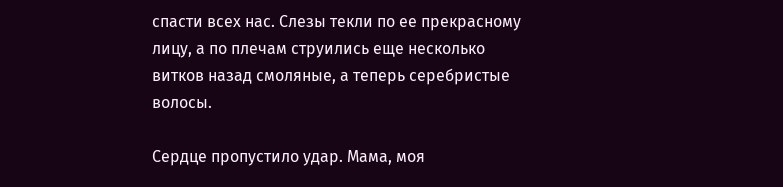спасти всех нас. Слезы текли по ее прекрасному лицу, а по плечам струились еще несколько витков назад смоляные, а теперь серебристые волосы.

Сердце пропустило удар. Мама, моя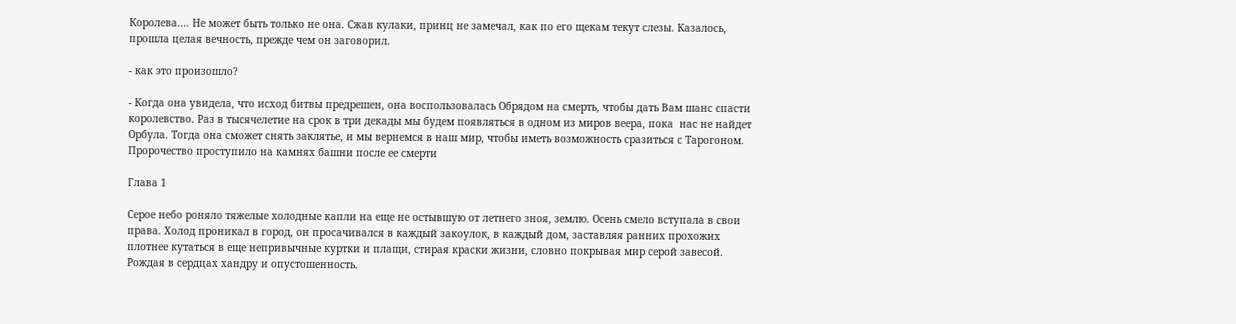Королева.… Не может быть только не она. Сжав кулаки, принц не замечал, как по его щекам текут слезы. Казалось, прошла целая вечность, прежде чем он заговорил.

- как это произошло?

- Когда она увидела, что исход битвы предрешен, она воспользовалась Обрядом на смерть, чтобы дать Вам шанс спасти королевство. Раз в тысячелетие на срок в три декады мы будем появляться в одном из миров веера, пока  нас не найдет Орбула. Тогда она сможет снять заклятье, и мы вернемся в наш мир, чтобы иметь возможность сразиться с Тарогоном. Пророчество проступило на камнях башни после ее смерти

Глава 1

Серое небо роняло тяжелые холодные капли на еще не остывшую от летнего зноя, землю. Осень смело вступала в свои права. Холод проникал в город, он просачивался в каждый закоулок, в каждый дом, заставляя ранних прохожих плотнее кутаться в еще непривычные куртки и плащи, стирая краски жизни, словно покрывая мир серой завесой. Рождая в сердцах хандру и опустошенность.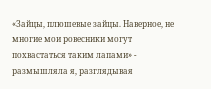«Зайцы, плюшевые зайцы. Наверное, не многие мои ровесники могут похвастаться таким лапами» - размышляла я, разглядывая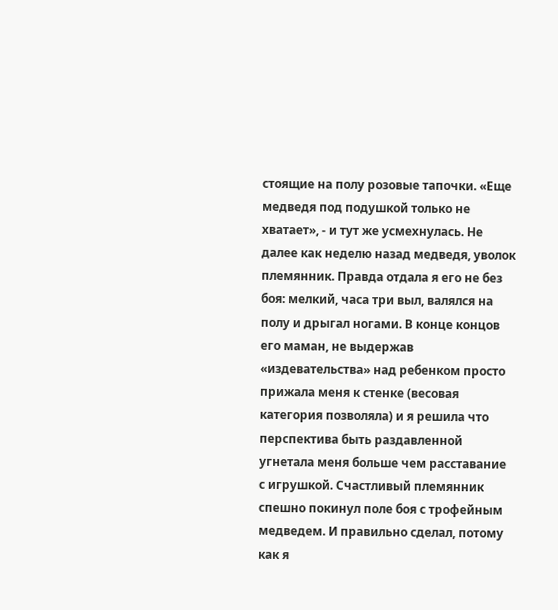стоящие на полу розовые тапочки. «Еще медведя под подушкой только не хватает», - и тут же усмехнулась. Не далее как неделю назад медведя, уволок племянник. Правда отдала я его не без боя: мелкий, часа три выл, валялся на полу и дрыгал ногами. В конце концов его маман, не выдержав «издевательства» над ребенком просто прижала меня к стенке (весовая категория позволяла) и я решила что перспектива быть раздавленной угнетала меня больше чем расставание с игрушкой. Счастливый племянник спешно покинул поле боя с трофейным медведем. И правильно сделал, потому как я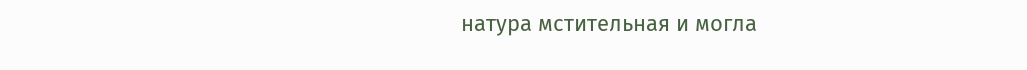натура мстительная и могла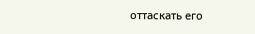оттаскать его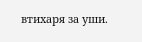втихаря за уши.